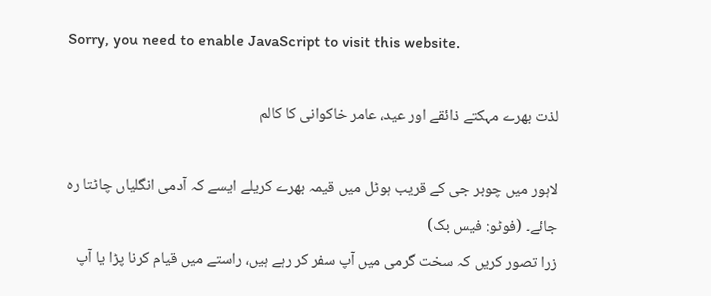Sorry, you need to enable JavaScript to visit this website.

لذت بھرے مہکتے ذائقے اور عید، عامر خاکوانی کا کالم

لاہور میں چوبر جی کے قریب ہوٹل میں قیمہ بھرے کریلے ایسے کہ آدمی انگلیاں چاٹتا رہ جائے۔ (فوٹو: فیس بک)
زرا تصور کریں کہ سخت گرمی میں آپ سفر کر رہے ہیں، راستے میں قیام کرنا پڑا یا آپ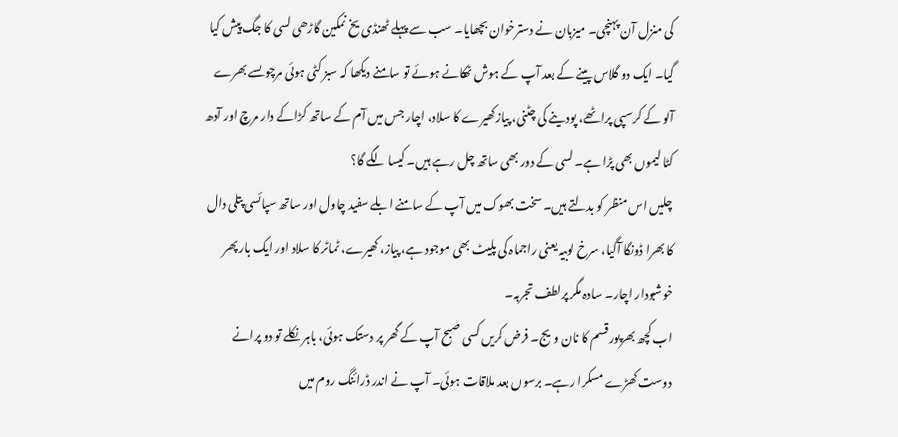کی منزل آن پہنچی۔ میزبان نے دسترخوان بچھایا۔ سب سے پہلے ٹھنڈی یخ نمکین گاڑھی لسی کا جگ پیش کیا گیا۔ ایک دو گلاس پینے کے بعد آپ کے ہوش ٹھکانے ہوئے تو سامنے دیکھا کہ سبز کٹی ہوئی مرچوںسے بھرے آلو کے کرسپی پراٹھے، پودینے کی چٹنی، پیازکھیرے کا سلاد، اچار جس میں آم کے ساتھ کڑاکے دار مرچ اور آدھ کٹا لیموں بھی پڑا ہے۔ لسی کے دور بھی ساتھ چل رہے ہیں۔ کیسا لگے گا؟
چلیں اس منظر کو بدلتے ہیں۔ سخت بھوک میں آپ کے سامنے ابلے سفید چاول اور ساتھ سپائسی پتلی دال کا بھرا ڈونگا آگیا، سرخ لوبیہ یعنی راجماہ کی پلیٹ بھی موجود ہے، پیاز، کھیرے، ٹماٹر کا سلاد اور ایک بار پھر خوشبودار اچار۔ سادہ مگر پرلطف تجربہ۔
اب کچھ بھرپور قسم کا نان ویج۔ فرض کریں کسی صبح آپ کے گھر پر دستک ہوئی، باہر نکلے تو دو پرانے دوست کھڑے مسکرا رہے۔ برسوں بعد ملاقات ہوئی۔ آپ نے اندر ڈرائنگ روم میں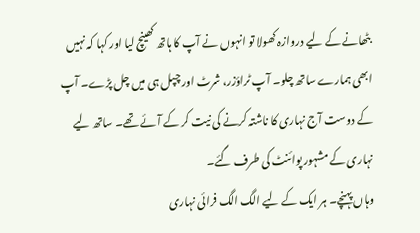بٹھانے کے لیے دروازہ کھولا تو انہوں نے آپ کا ہاتھ کھینچ لیا اور کہا کہ نہیں ابھی ہمارے ساتھ چلو۔ آپ ٹراؤزر، شرٹ اور چپل ہی میں چل پڑے۔ آپ کے دوست آج نہاری کا ناشتہ کرنے کی نیت کر کے آئے تھے۔ ساتھ لیے نہاری کے مشہور پوائنٹ کی طرف گئے۔
وہاں پہنچے۔ ہر ایک کے لیے الگ الگ فرائی نہاری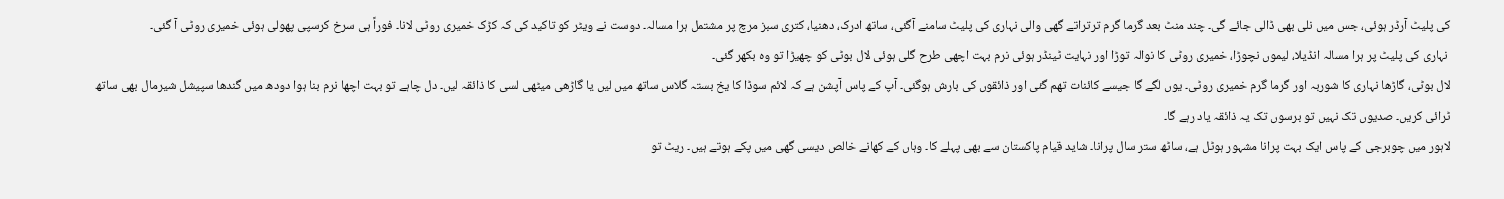کی پلیٹ آرڈر ہوئی، جس میں نلی بھی ڈالی جائے گی۔ چند منٹ بعد گرما گرم ترتراتے گھی والی نہاری کی پلیٹ سامنے آگئی، ساتھ ادرک، دھنیا، کتری سبز مرچ پر مشتمل ہرا مسالہ۔ دوست نے ویٹر کو تاکید کی کہ کڑک خمیری روٹی لانا۔ فوراً ہی سرخ کرسپی پھولی ہوئی خمیری روٹی آ گئی۔
 نہاری کی پلیٹ پر ہرا مسالہ انڈیلا، لیموں نچوڑا، خمیری روٹی کا نوالہ توڑا اور نہایت ٹینڈر ہوئی نرم بہت اچھی طرح گلی ہوئی لال بوٹی کو چھیڑا تو وہ بکھر گئی۔
لال بوٹی، گاڑھا نہاری کا شوربہ اور گرما گرم خمیری روٹی۔ یوں لگے گا جیسے کائنات تھم گئی اور ذائقوں کی بارش ہوگئی۔ آپ کے پاس آپشن ہے کہ لائم سوڈا کا یخ بستہ گلاس ساتھ میں لیں یا گاڑھی میٹھی لسی کا ذائقہ لیں۔ دل چاہے تو بہت اچھا نرم بنا ہوا دودھ میں گندھا سپیشل شیرمال بھی ساتھ ٹرائی کریں۔ صدیوں تک نہیں تو برسوں تک یہ ذائقہ یاد رہے گا۔
لاہور میں چوبرجی کے پاس ایک بہت پرانا مشہور ہوٹل ہے، ساٹھ ستر سال پرانا۔ شاید قیام پاکستان سے بھی پہلے کا۔ وہاں کے کھانے خالص دیسی گھی میں پکے ہوتے ہیں۔ ریٹ تو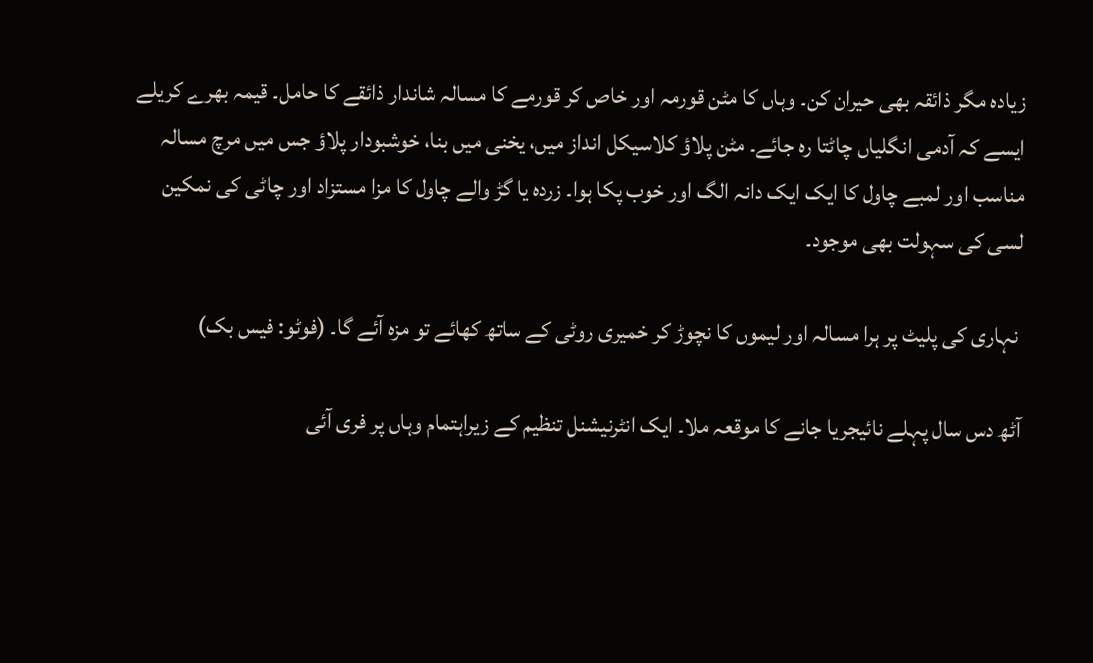زیادہ مگر ذائقہ بھی حیران کن۔ وہاں کا مٹن قورمہ اور خاص کر قورمے کا مسالہ شاندار ذائقے کا حامل۔ قیمہ بھرے کریلے ایسے کہ آدمی انگلیاں چاٹتا رہ جائے۔ مٹن پلاؤ کلاسیکل انداز میں، یخنی میں بنا، خوشبودار پلاؤ جس میں مرچ مسالہ مناسب اور لمبے چاول کا ایک ایک دانہ الگ اور خوب پکا ہوا۔ زردہ یا گڑ والے چاول کا مزا مستزاد اور چاٹی کی نمکین لسی کی سہولت بھی موجود۔

 نہاری کی پلیٹ پر ہرا مسالہ اور لیموں کا نچوڑ کر خمیری روٹی کے ساتھ کھائے تو مزہ آئے گا۔ (فوٹو: فیس بک)

آٹھ دس سال پہلے نائیجریا جانے کا موقعہ ملا۔ ایک انٹرنیشنل تنظیم کے زیراہتمام وہاں پر فری آئی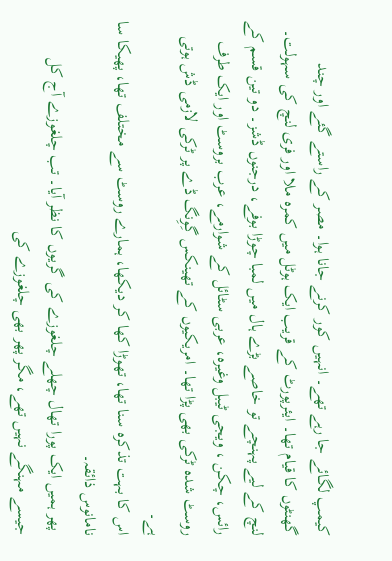کیمپ لگائے جا رہے تھے۔ انہیں کور کرنے جانا ہوا۔ مصر کے راستے گئے اور چند گھنٹوں کا قیام تھا۔ ایئرپورٹ کے قریب ایک ہوٹل میں کمرہ ملا اور فری لنچ کی سہولت۔ لنچ کے لیے پہنچے تو خاصے بڑے ہال میں لمبا چوڑا بوفے، درجنوں ڈشز۔ دو تین قسم کے رائس، چکن ، ویجی ٹیبل وغیرہ، عربی سٹائل کے شوارمے، عرب بروسٹ اور ایک طرف روسٹ شدہ ٹرکی بھی پڑا تھا۔ امریکیوں کے تھینکس گِوِنگ ڈے پر ٹرکی لازمی ڈش ہوتی ہے۔
اس کا بہت تذکرہ سنا تھا، تھوڑا کھا کر دیکھا، ہمارے روسٹ سے مختلف تھا، پھیکا سا نامانوس ذائقہ۔
 پھر ہمیں ایک پورا تھال چھلے چلغوزے کی گریوں کا نظر آیا۔ تب چلغوزے آج کل جیسے مہنگے نہیں تھے، مگر پھر بھی چلغوزے کی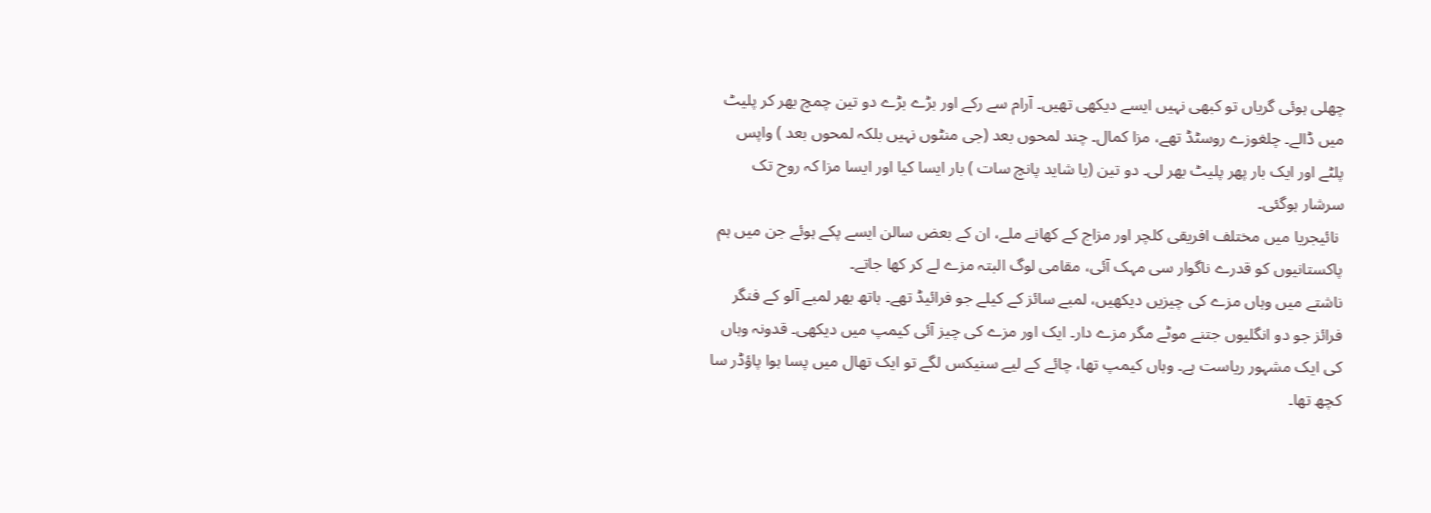چھلی ہوئی گریاں تو کبھی نہیں ایسے دیکھی تھیں۔ آرام سے رکے اور بڑے بڑے دو تین چمچ بھر کر پلیٹ میں ڈالے۔ چلغوزے روسٹڈ تھے، مزا کمال۔ چند لمحوں بعد (جی منٹوں نہیں بلکہ لمحوں بعد ) واپس پلٹے اور ایک بار پھر پلیٹ بھر لی۔ دو تین (یا شاید پانچ سات ) بار ایسا کیا اور ایسا مزا کہ روح تک سرشار ہوگئی۔
 نائیجریا میں مختلف افریقی کلچر اور مزاج کے کھانے ملے، ان کے بعض سالن ایسے پکے ہوئے جن میں ہم پاکستانیوں کو قدرے ناگوار سی مہک آئی، مقامی لوگ البتہ مزے لے کر کھا جاتے۔
ناشتے میں وہاں مزے کی چیزیں دیکھیں، لمبے سائز کے کیلے جو فرائیڈ تھے۔ ہاتھ بھر لمبے آلو کے فنگر فرائز جو دو انگلیوں جتنے موٹے مگر مزے دار۔ ایک اور مزے کی چیز آئی کیمپ میں دیکھی۔ قدونہ وہاں کی ایک مشہور ریاست ہے۔ وہاں کیمپ تھا، چائے کے لیے سنیکس لگے تو ایک تھال میں پسا ہوا پاؤڈر سا کچھ تھا۔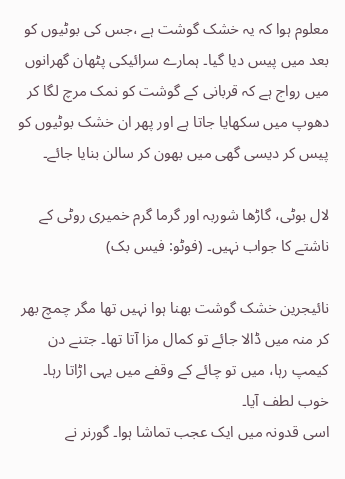معلوم ہوا کہ یہ خشک گوشت ہے ،جس کی بوٹیوں کو بعد میں پیس دیا گیا۔ ہمارے سرائیکی پٹھان گھرانوں میں رواج ہے کہ قربانی کے گوشت کو نمک مرچ لگا کر دھوپ میں سکھایا جاتا ہے اور پھر ان خشک بوٹیوں کو پیس کر دیسی گھی میں بھون کر سالن بنایا جائے۔

لال بوٹی، گاڑھا شوربہ اور گرما گرم خمیری روٹی کے ناشتے کا جواب نہیں۔ (فوٹو: فیس بک)

نائیجرین خشک گوشت بھنا ہوا نہیں تھا مگر چمچ بھر کر منہ میں ڈالا جائے تو کمال مزا آتا تھا۔ جتنے دن کیمپ رہا، میں تو چائے کے وقفے میں یہی اڑاتا رہا۔ خوب لطف آیا۔
اسی قدونہ میں ایک عجب تماشا ہوا۔ گورنر نے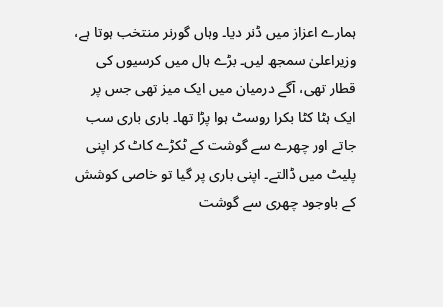ہمارے اعزاز میں ڈنر دیا۔ وہاں گورنر منتخب ہوتا ہے، وزیراعلیٰ سمجھ لیں۔ بڑے ہال میں کرسیوں کی قطار تھی، آگے درمیان میں ایک میز تھی جس پر ایک ہٹا کٹا بکرا روسٹ ہوا پڑا تھا۔ باری باری سب جاتے اور چھرے سے گوشت کے ٹکڑے کاٹ کر اپنی پلیٹ میں ڈالتے۔ اپنی باری پر گیا تو خاصی کوشش کے باوجود چھری سے گوشت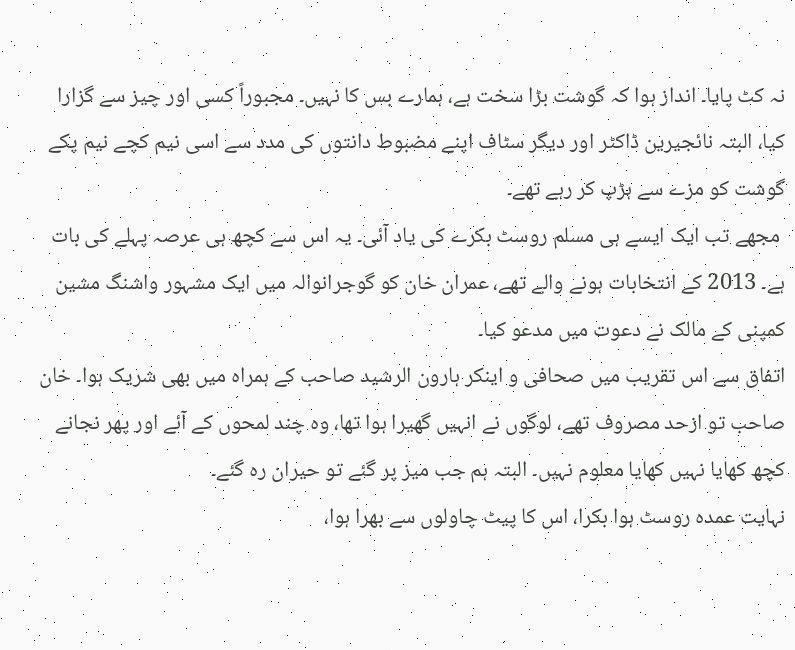نہ کٹ پایا۔ انداز ہوا کہ گوشت بڑا سخت ہے، ہمارے بس کا نہیں۔ مجبوراً کسی اور چیز سے گزارا کیا، البتہ نائجیرین ڈاکٹر اور دیگر سٹاف اپنے مضبوط دانتوں کی مدد سے اسی نیم کچے نیم پکے گوشت کو مزے سے ہڑپ کر رہے تھے۔
 مجھے تب ایک ایسے ہی مسلم روسٹ بکرے کی یاد آئی۔ یہ اس سے کچھ ہی عرصہ پہلے کی بات ہے۔ 2013 کے انتخابات ہونے والے تھے، عمران خان کو گوجرانوالہ میں ایک مشہور واشنگ مشین کمپنی کے مالک نے دعوت میں مدعو کیا۔
اتفاق سے اس تقریب میں صحافی و اینکر ہارون الرشید صاحب کے ہمراہ میں بھی شریک ہوا۔ خان صاحب تو ازحد مصروف تھے، لوگوں نے انہیں گھیرا ہوا تھا، وہ چند لمحوں کے آئے اور پھر نجانے کچھ کھایا نہیں کھایا معلوم نہیں۔ البتہ ہم جب میز پر گئے تو حیران رہ گئے۔
نہایت عمدہ روسٹ ہوا بکرا، اس کا پیٹ چاولوں سے بھرا ہوا،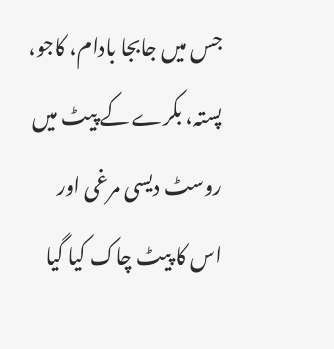جس میں جابجا بادام، کاجو، پستہ، بکرے کے پیٹ میں روسٹ دیسی مرغی اور اس کا پیٹ چاک کیا گیا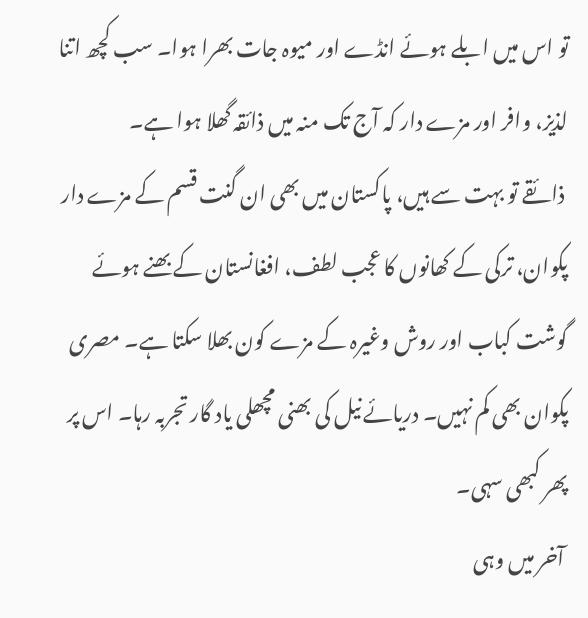تو اس میں ابلے ہوئے انڈے اور میوہ جات بھرا ہوا۔ سب کچھ اتنا لذیز، وافر اور مزے دار کہ آج تک منہ میں ذائقہ گھلا ہوا ہے۔
 ذائقے تو بہت سے ہیں، پاکستان میں بھی ان گنت قسم کے مزے دار پکوان، ترکی کے کھانوں کا عجب لطف، افغانستان کے بھنے ہوئے گوشت کباب اور روش وغیرہ کے مزے کون بھلا سکتا ہے۔ مصری پکوان بھی کم نہیں۔ دریائے نیل کی بھنی مچھلی یاد گار تجربہ رہا۔ اس پر پھر کبھی سہی۔
 آخر میں وہی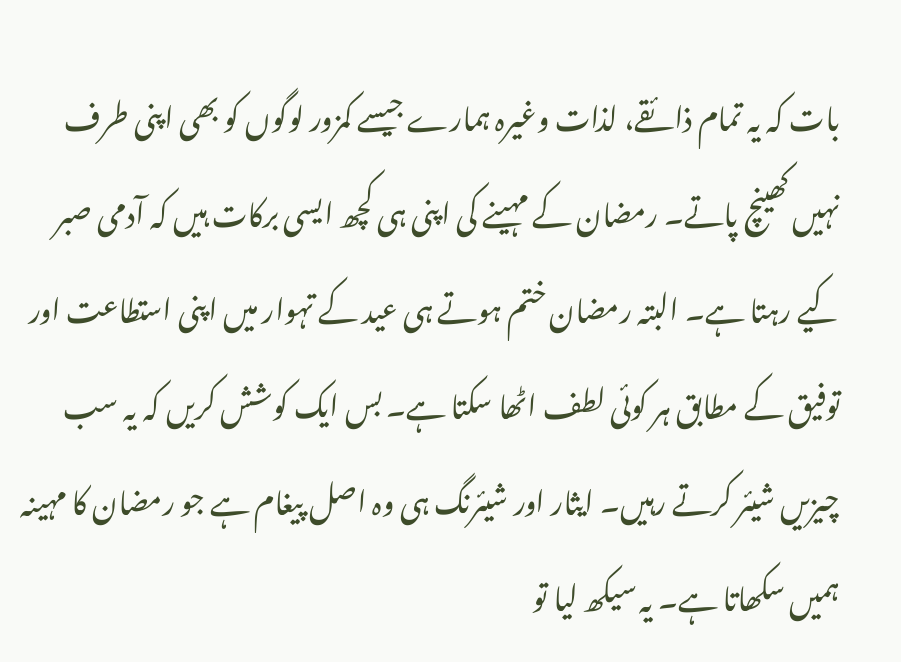بات کہ یہ تمام ذائقے، لذات وغیرہ ہمارے جیسے کمزور لوگوں کو بھی اپنی طرف نہیں کھینچ پاتے۔ رمضان کے مہینے کی اپنی ہی کچھ ایسی برکات ہیں کہ آدمی صبر کیے رہتا ہے۔ البتہ رمضان ختم ہوتے ہی عید کے تہوار میں اپنی استطاعت اور توفیق کے مطابق ہر کوئی لطف اٹھا سکتا ہے۔ بس ایک کوشش کریں کہ یہ سب چیزیں شیئر کرتے رہیں۔ ایثار اور شیئرنگ ہی وہ اصل پیغام ہے جو رمضان کا مہینہ ہمیں سکھاتا ہے۔ یہ سیکھ لیا تو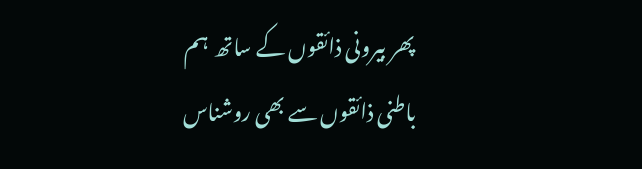پھر بیرونی ذائقوں کے ساتھ  ہم باطنی ذائقوں سے بھی روشناس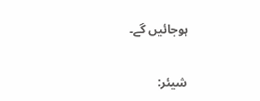ہوجائیں گے۔

شیئر: